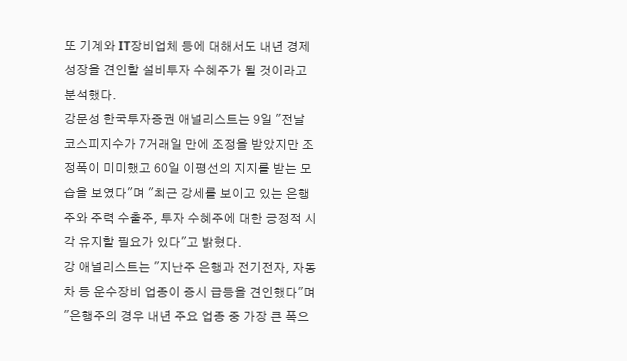또 기계와 IT장비업체 등에 대해서도 내년 경제성장을 견인할 설비투자 수혜주가 될 것이라고 분석했다.
강문성 한국투자증권 애널리스트는 9일 "전날 코스피지수가 7거래일 만에 조정을 받았지만 조정폭이 미미했고 60일 이평선의 지지를 받는 모습을 보였다"며 "최근 강세를 보이고 있는 은행주와 주력 수출주, 투자 수혜주에 대한 긍정적 시각 유지할 필요가 있다"고 밝혔다.
강 애널리스트는 "지난주 은행과 전기전자, 자동차 등 운수장비 업종이 증시 급등을 견인했다"며 "은행주의 경우 내년 주요 업종 중 가장 큰 폭으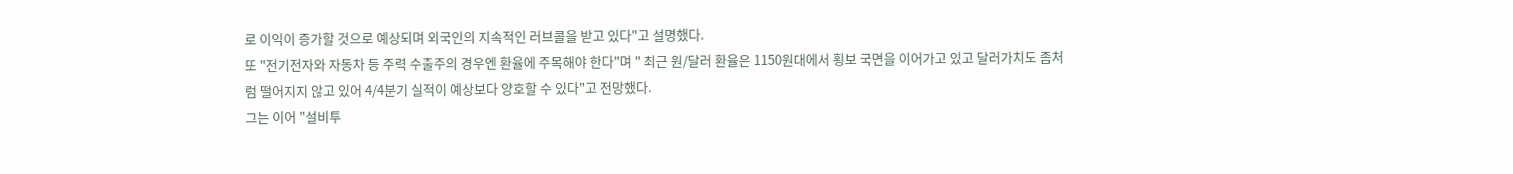로 이익이 증가할 것으로 예상되며 외국인의 지속적인 러브콜을 받고 있다"고 설명했다.
또 "전기전자와 자동차 등 주력 수출주의 경우엔 환율에 주목해야 한다"며 " 최근 원/달러 환율은 1150원대에서 횡보 국면을 이어가고 있고 달러가치도 좀처럼 떨어지지 않고 있어 4/4분기 실적이 예상보다 양호할 수 있다"고 전망했다.
그는 이어 "설비투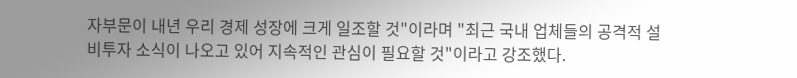자부문이 내년 우리 경제 성장에 크게 일조할 것"이라며 "최근 국내 업체들의 공격적 설비투자 소식이 나오고 있어 지속적인 관심이 필요할 것"이라고 강조했다.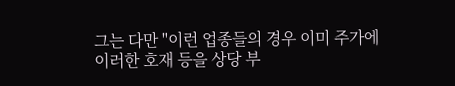그는 다만 "이런 업종들의 경우 이미 주가에 이러한 호재 등을 상당 부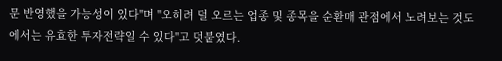문 반영했을 가능성이 있다"며 "오히려 덜 오르는 업종 및 종목을 순환매 관점에서 노려보는 것도 에서는 유효한 투자전략일 수 있다"고 덧붙였다.